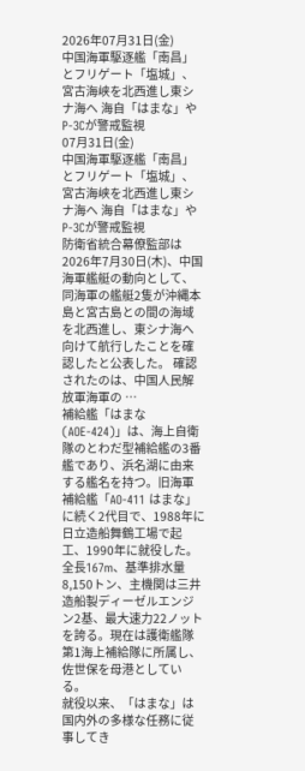2026年07月31日(金)
中国海軍駆逐艦「南昌」とフリゲート「塩城」、宮古海峡を北西進し東シナ海へ 海自「はまな」やP-3Cが警戒監視
07月31日(金)
中国海軍駆逐艦「南昌」とフリゲート「塩城」、宮古海峡を北西進し東シナ海へ 海自「はまな」やP-3Cが警戒監視
防衛省統合幕僚監部は2026年7月30日(木)、中国海軍艦艇の動向として、同海軍の艦艇2隻が沖縄本島と宮古島との間の海域を北西進し、東シナ海へ向けて航行したことを確認したと公表した。 確認されたのは、中国人民解放軍海軍の …
補給艦「はまな(AOE-424)」は、海上自衛隊のとわだ型補給艦の3番艦であり、浜名湖に由来する艦名を持つ。旧海軍補給艦「AO-411 はまな」に続く2代目で、1988年に日立造船舞鶴工場で起工、1990年に就役した。全長167m、基準排水量8,150トン、主機関は三井造船製ディーゼルエンジン2基、最大速力22ノットを誇る。現在は護衛艦隊第1海上補給隊に所属し、佐世保を母港としている。
就役以来、「はまな」は国内外の多様な任務に従事してき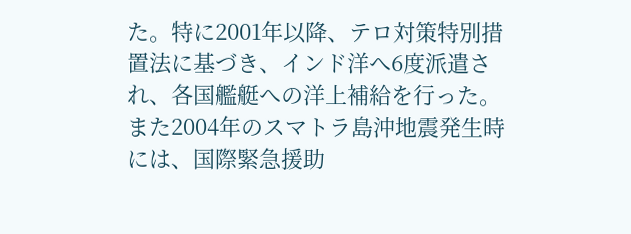た。特に2001年以降、テロ対策特別措置法に基づき、インド洋へ6度派遣され、各国艦艇への洋上補給を行った。また2004年のスマトラ島沖地震発生時には、国際緊急援助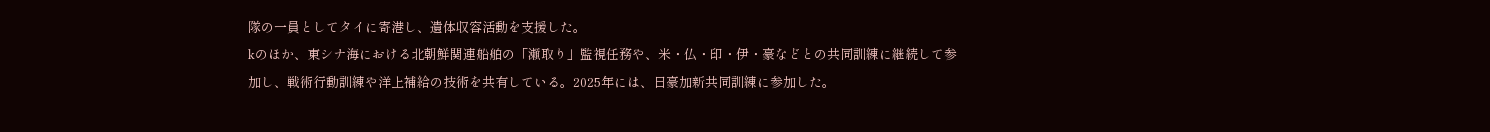隊の一員としてタイに寄港し、遺体収容活動を支援した。
kのほか、東シナ海における北朝鮮関連船舶の「瀬取り」監視任務や、米・仏・印・伊・豪などとの共同訓練に継続して参加し、戦術行動訓練や洋上補給の技術を共有している。2025年には、日豪加新共同訓練に参加した。